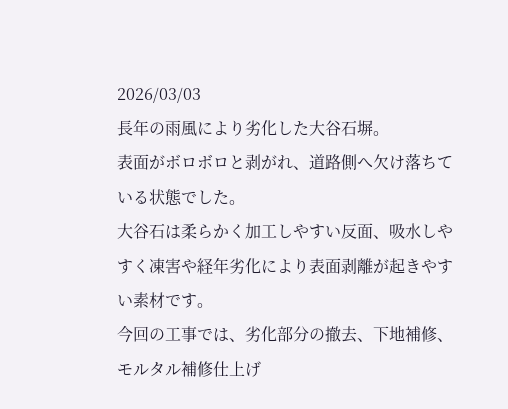2026/03/03
長年の雨風により劣化した大谷石塀。
表面がボロボロと剥がれ、道路側へ欠け落ちている状態でした。
大谷石は柔らかく加工しやすい反面、吸水しやすく凍害や経年劣化により表面剥離が起きやすい素材です。
今回の工事では、劣化部分の撤去、下地補修、モルタル補修仕上げ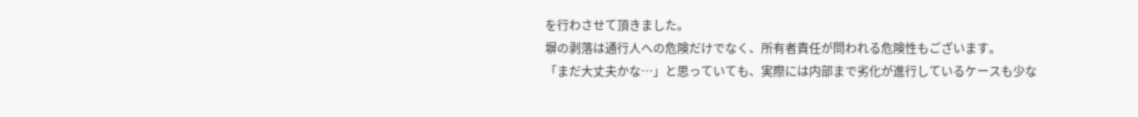を行わさせて頂きました。
塀の剥落は通行人への危険だけでなく、所有者責任が問われる危険性もございます。
「まだ大丈夫かな…」と思っていても、実際には内部まで劣化が進行しているケースも少な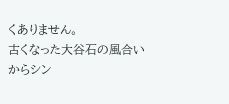くありません。
古くなった大谷石の風合いからシン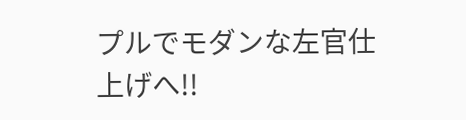プルでモダンな左官仕上げへ!!